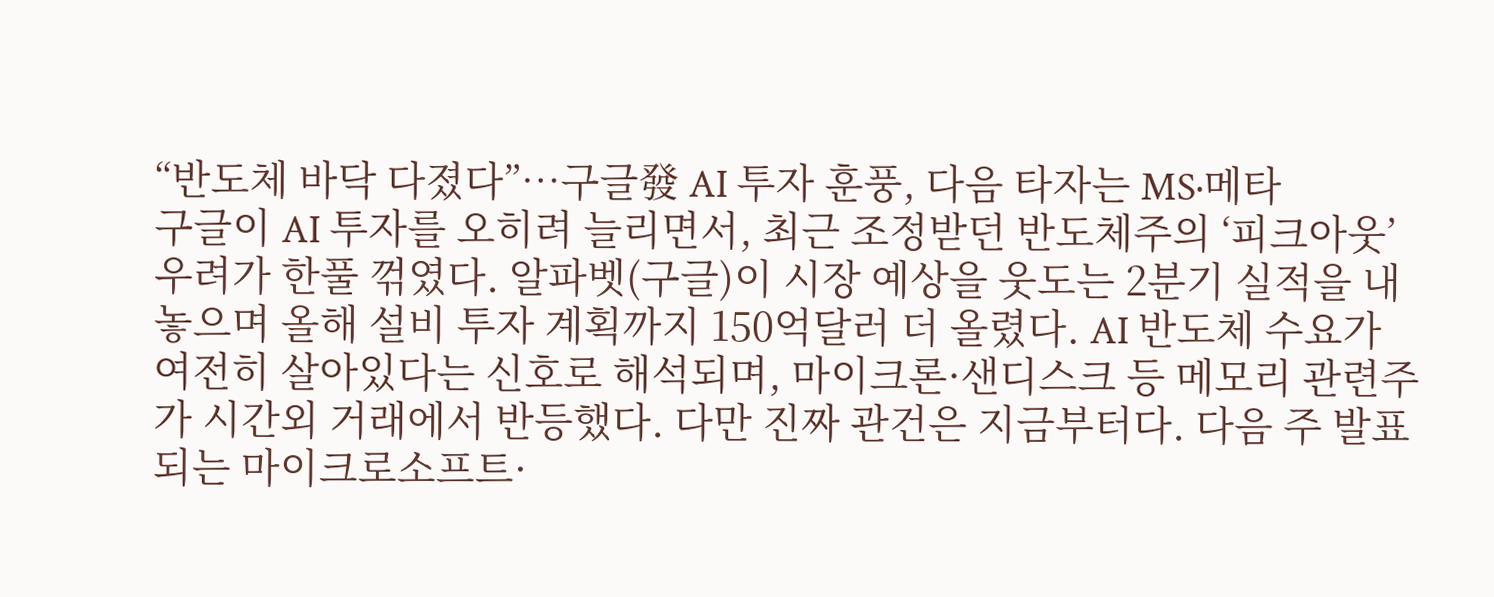“반도체 바닥 다졌다”…구글發 AI 투자 훈풍, 다음 타자는 MS·메타
구글이 AI 투자를 오히려 늘리면서, 최근 조정받던 반도체주의 ‘피크아웃’ 우려가 한풀 꺾였다. 알파벳(구글)이 시장 예상을 웃도는 2분기 실적을 내놓으며 올해 설비 투자 계획까지 150억달러 더 올렸다. AI 반도체 수요가 여전히 살아있다는 신호로 해석되며, 마이크론·샌디스크 등 메모리 관련주가 시간외 거래에서 반등했다. 다만 진짜 관건은 지금부터다. 다음 주 발표되는 마이크로소프트·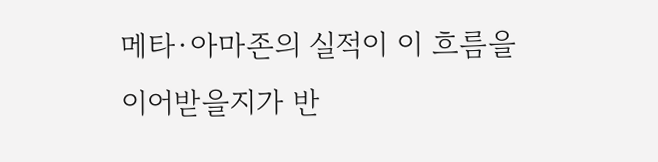메타·아마존의 실적이 이 흐름을 이어받을지가 반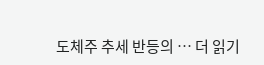도체주 추세 반등의 … 더 읽기